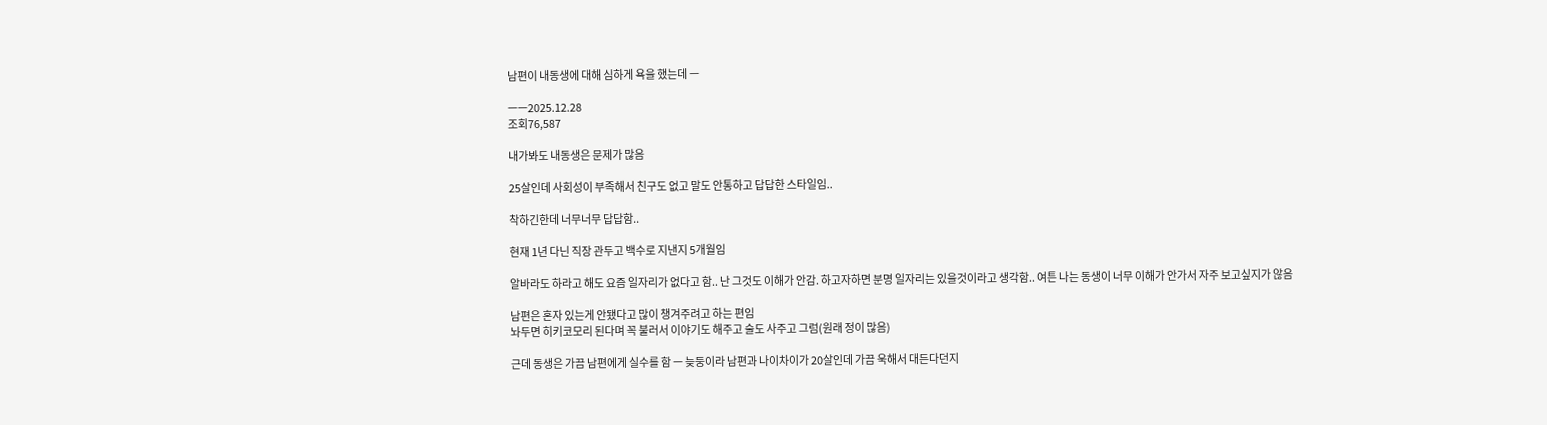남편이 내동생에 대해 심하게 욕을 했는데 ㅡ

ㅡㅡ2025.12.28
조회76,587

내가봐도 내동생은 문제가 많음

25살인데 사회성이 부족해서 친구도 없고 말도 안통하고 답답한 스타일임..

착하긴한데 너무너무 답답함..

현재 1년 다닌 직장 관두고 백수로 지낸지 5개월임

알바라도 하라고 해도 요즘 일자리가 없다고 함.. 난 그것도 이해가 안감. 하고자하면 분명 일자리는 있을것이라고 생각함.. 여튼 나는 동생이 너무 이해가 안가서 자주 보고싶지가 않음

남편은 혼자 있는게 안됐다고 많이 챙겨주려고 하는 편임
놔두면 히키코모리 된다며 꼭 불러서 이야기도 해주고 술도 사주고 그럼(원래 정이 많음)

근데 동생은 가끔 남편에게 실수를 함 ㅡ 늦둥이라 남편과 나이차이가 20살인데 가끔 욱해서 대든다던지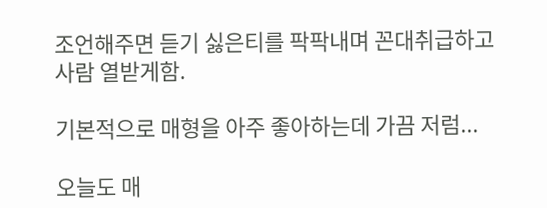조언해주면 듣기 싫은티를 팍팍내며 꼰대취급하고 사람 열받게함.

기본적으로 매형을 아주 좋아하는데 가끔 저럼...

오늘도 매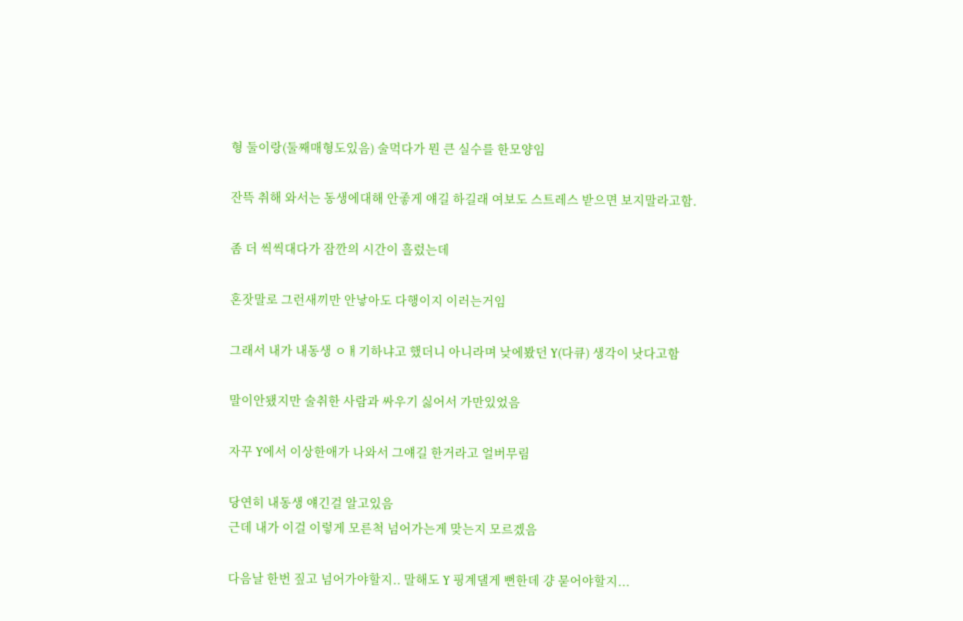형 둘이랑(둘째매형도있음) 술먹다가 뭔 큰 실수를 한모양임

잔뜩 취해 와서는 동생에대해 안좋게 얘길 하길래 여보도 스트레스 받으면 보지말라고함.

좀 더 씩씩대다가 잠깐의 시간이 흘렀는데

혼잣말로 그런새끼만 안낳아도 다행이지 이러는거임

그래서 내가 내동생 ㅇㅒ기하냐고 했더니 아니라며 낮에봤던 Y(다큐) 생각이 낫다고함

말이안됐지만 술취한 사람과 싸우기 싫어서 가만있었음

자꾸 Y에서 이상한애가 나와서 그얘길 한거라고 얼버무림

당연히 내동생 얘긴걸 알고있음
근데 내가 이걸 이렇게 모른척 넘어가는게 맞는지 모르겠음

다음날 한번 짚고 넘어가야할지.. 말해도 Y 핑계댈게 뻔한데 걍 묻어야할지...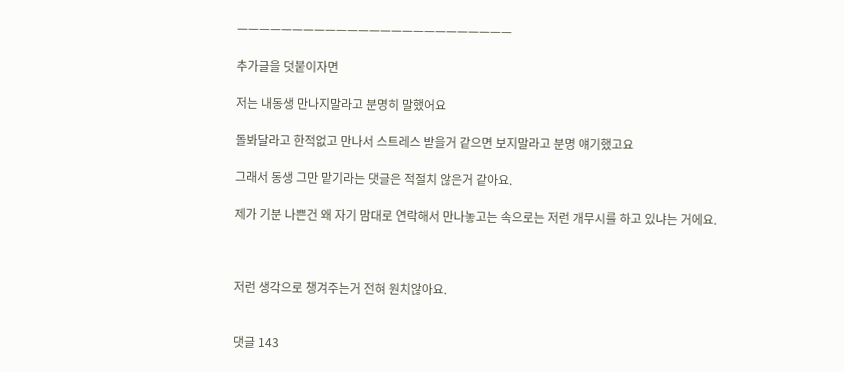ㅡㅡㅡㅡㅡㅡㅡㅡㅡㅡㅡㅡㅡㅡㅡㅡㅡㅡㅡㅡㅡㅡㅡㅡㅡ

추가글을 덧붙이자면

저는 내동생 만나지말라고 분명히 말했어요

돌봐달라고 한적없고 만나서 스트레스 받을거 같으면 보지말라고 분명 얘기했고요

그래서 동생 그만 맡기라는 댓글은 적절치 않은거 같아요.

제가 기분 나쁜건 왜 자기 맘대로 연락해서 만나놓고는 속으로는 저런 개무시를 하고 있냐는 거에요.



저런 생각으로 챙겨주는거 전혀 원치않아요.


댓글 143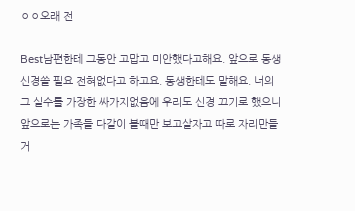ㅇㅇ오래 전

Best남편한테 그동안 고맙고 미안했다고해요. 앞으로 동생 신경쓸 필요 전혀없다고 하고요. 동생한테도 말해요. 너의 그 실수를 가장한 싸가지없음에 우리도 신경 끄기로 했으니 앞으로는 가족들 다같이 볼때만 보고살자고 따로 자리만들거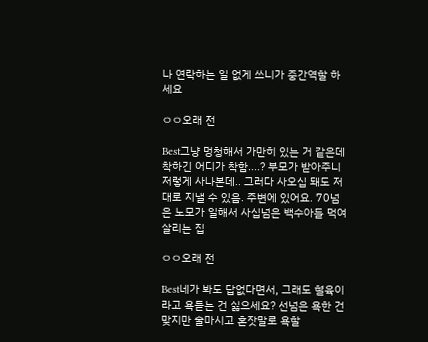나 연락하는 일 없게 쓰니가 중간역할 하세요

ㅇㅇ오래 전

Best그냥 멍청해서 가만히 있는 거 같은데 착하긴 어디가 착함....? 부모가 받아주니 저렇게 사나본데.. 그러다 사오십 돼도 저대로 지낼 수 있음. 주변에 있어요. 70넘은 노모가 일해서 사십넘은 백수아들 먹여살리는 집

ㅇㅇ오래 전

Best네가 봐도 답없다면서, 그래도 혈육이라고 욕듣는 건 싫으세요? 선넘은 욕한 건 맞지만 술마시고 혼잣말로 욕할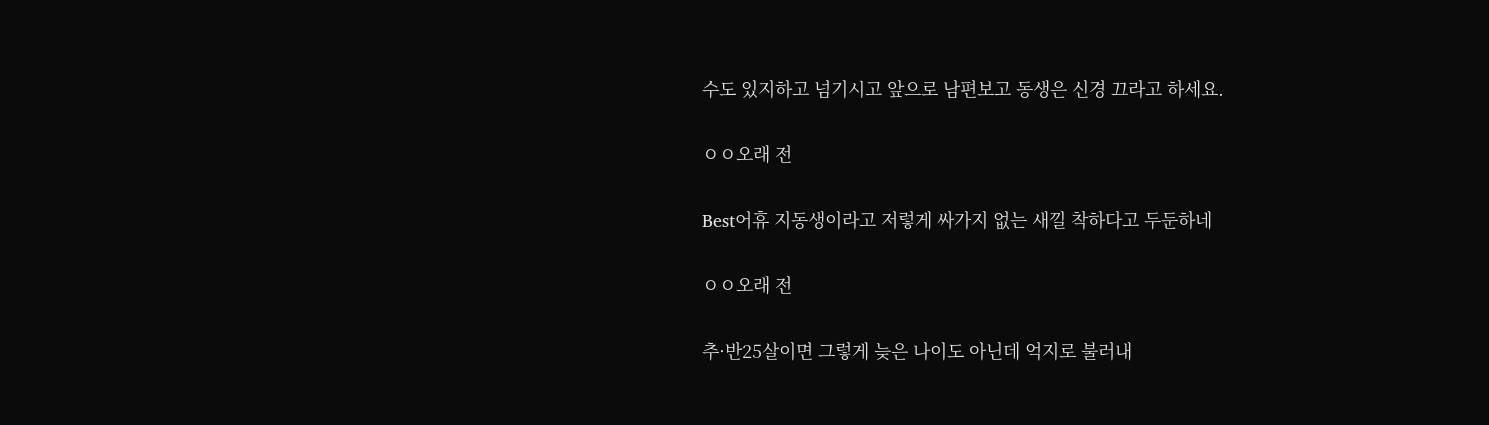수도 있지하고 넘기시고 앞으로 남편보고 동생은 신경 끄라고 하세요.

ㅇㅇ오래 전

Best어휴 지동생이라고 저렇게 싸가지 없는 새낄 착하다고 두둔하네

ㅇㅇ오래 전

추·반25살이면 그렇게 늦은 나이도 아닌데 억지로 불러내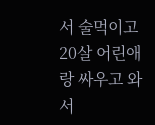서 술먹이고 20살 어린애랑 싸우고 와서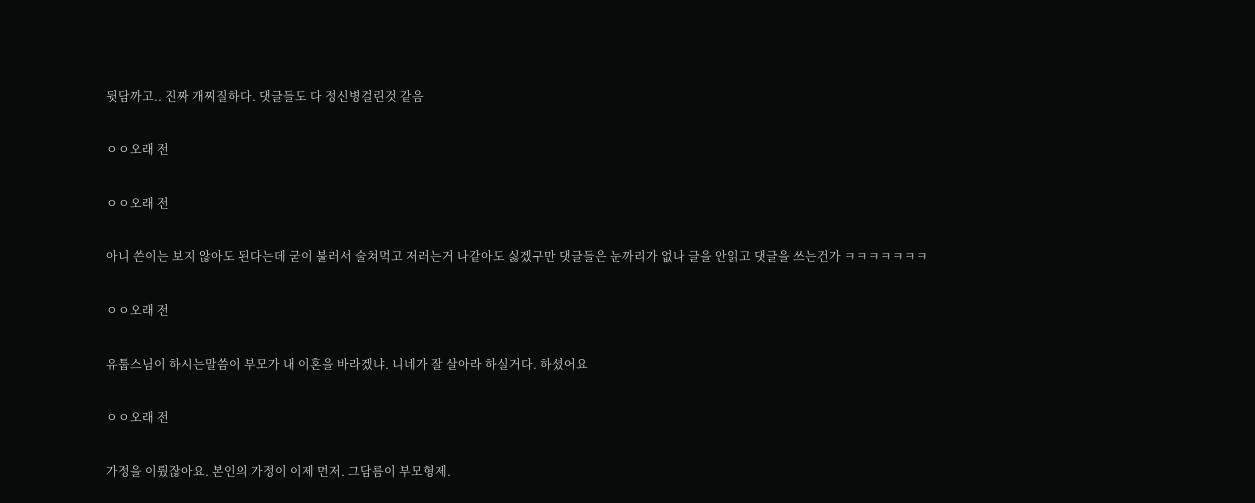뒷담까고.. 진짜 개찌질하다. 댓글들도 다 정신병걸린것 같음

ㅇㅇ오래 전

ㅇㅇ오래 전

아니 쓴이는 보지 않아도 된다는데 굳이 불러서 술쳐먹고 저러는거 나같아도 싫겠구만 댓글들은 눈까리가 없나 글을 안읽고 댓글을 쓰는건가 ㅋㅋㅋㅋㅋㅋㅋ

ㅇㅇ오래 전

유툽스님이 하시는말씀이 부모가 내 이혼을 바라겠냐. 니네가 잘 살아라 하실거다. 하셨어요

ㅇㅇ오래 전

가정을 이뤘잖아요. 본인의 가정이 이제 먼저. 그담름이 부모형제.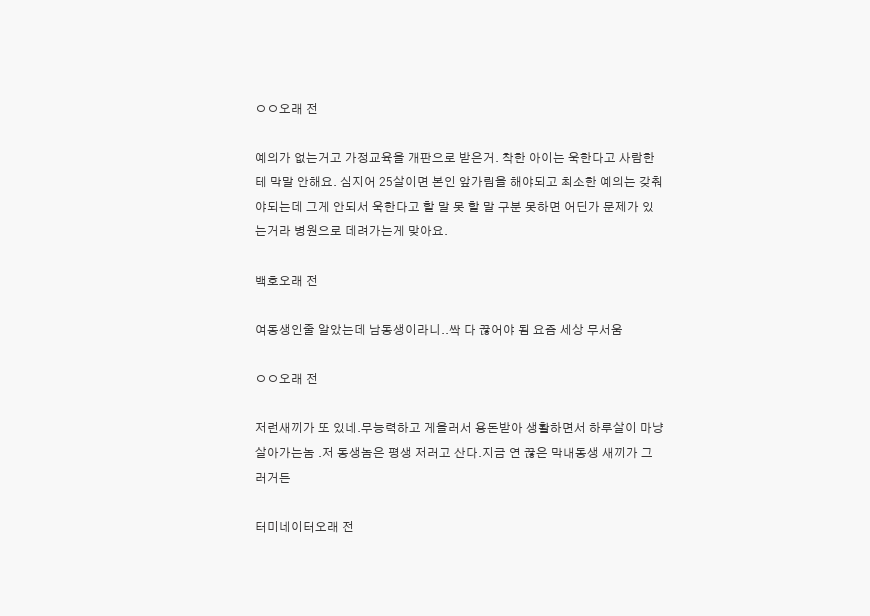ㅇㅇ오래 전

예의가 없는거고 가정교육을 개판으로 받은거. 착한 아이는 욱한다고 사람한테 막말 안해요. 심지어 25살이면 본인 앞가림을 해야되고 최소한 예의는 갖춰야되는데 그게 안되서 욱한다고 할 말 못 할 말 구분 못하면 어딘가 문제가 있는거라 병원으로 데려가는게 맞아요.

백호오래 전

여동생인줄 알았는데 남동생이라니..싹 다 끊어야 됨 요즘 세상 무서움

ㅇㅇ오래 전

저런새끼가 또 있네.무능력하고 게을러서 용돈받아 생활하면서 하루살이 마냥 살아가는놈 .저 동생놈은 평생 저러고 산다.지금 연 끊은 막내동생 새끼가 그러거든

터미네이터오래 전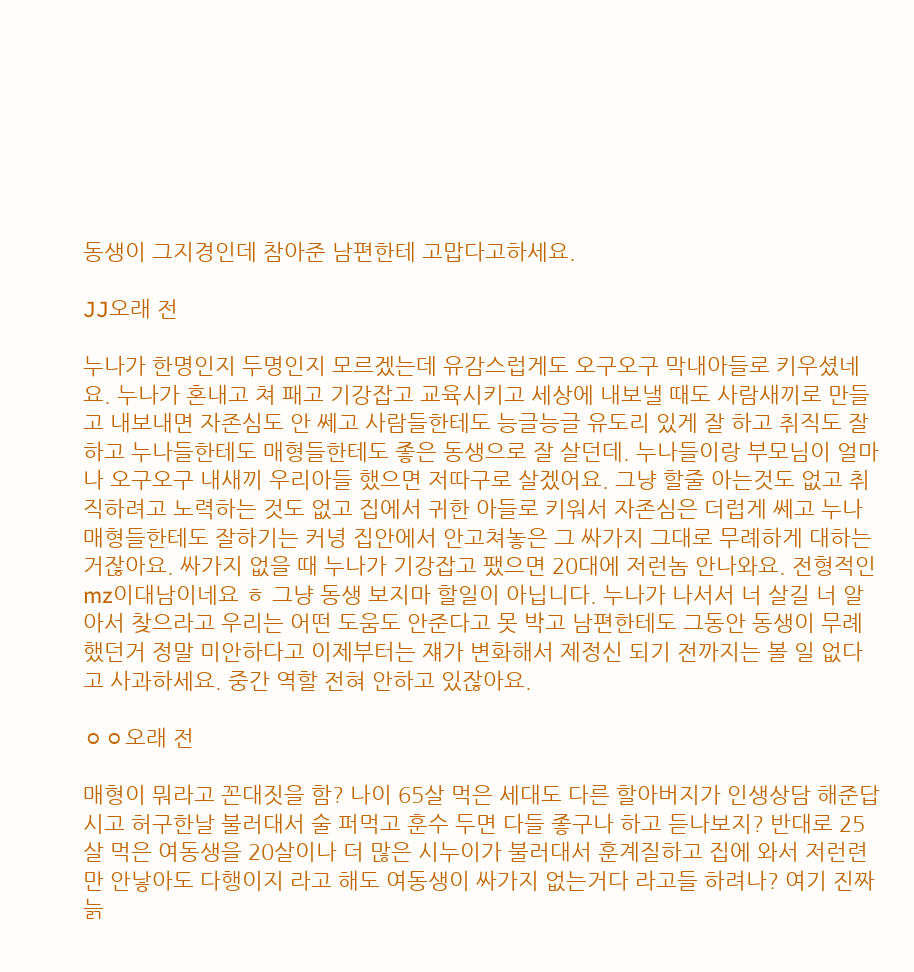동생이 그지경인데 참아준 남편한테 고맙다고하세요.

JJ오래 전

누나가 한명인지 두명인지 모르겠는데 유감스럽게도 오구오구 막내아들로 키우셨네요. 누나가 혼내고 쳐 패고 기강잡고 교육시키고 세상에 내보낼 때도 사람새끼로 만들고 내보내면 자존심도 안 쎄고 사람들한테도 능글능글 유도리 있게 잘 하고 취직도 잘 하고 누나들한테도 매형들한테도 좋은 동생으로 잘 살던데. 누나들이랑 부모님이 얼마나 오구오구 내새끼 우리아들 했으면 저따구로 살겠어요. 그냥 할줄 아는것도 없고 취직하려고 노력하는 것도 없고 집에서 귀한 아들로 키워서 자존심은 더럽게 쎄고 누나 매형들한테도 잘하기는 커녕 집안에서 안고쳐놓은 그 싸가지 그대로 무례하게 대하는 거잖아요. 싸가지 없을 때 누나가 기강잡고 팼으면 20대에 저런놈 안나와요. 전형적인 mz이대남이네요 ㅎ 그냥 동생 보지마 할일이 아닙니다. 누나가 나서서 너 살길 너 알아서 찾으라고 우리는 어떤 도움도 안준다고 못 박고 남편한테도 그동안 동생이 무례했던거 정말 미안하다고 이제부터는 쟤가 변화해서 제정신 되기 전까지는 볼 일 없다고 사과하세요. 중간 역할 전혀 안하고 있잖아요.

ㅇㅇ오래 전

매형이 뭐라고 꼰대짓을 함? 나이 65살 먹은 세대도 다른 할아버지가 인생상담 해준답시고 허구한날 불러대서 술 퍼먹고 훈수 두면 다들 좋구나 하고 듣나보지? 반대로 25살 먹은 여동생을 20살이나 더 많은 시누이가 불러대서 훈계질하고 집에 와서 저런련만 안낳아도 다행이지 라고 해도 여동생이 싸가지 없는거다 라고들 하려나? 여기 진짜 늙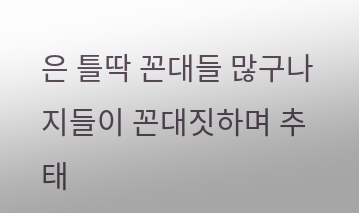은 틀딱 꼰대들 많구나 지들이 꼰대짓하며 추태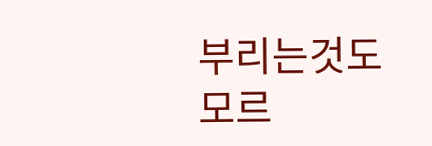부리는것도 모르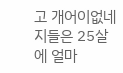고 개어이없네 지들은 25살에 얼마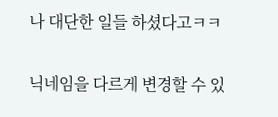나 대단한 일들 하셨다고ㅋㅋ

닉네임을 다르게 변경할 수 있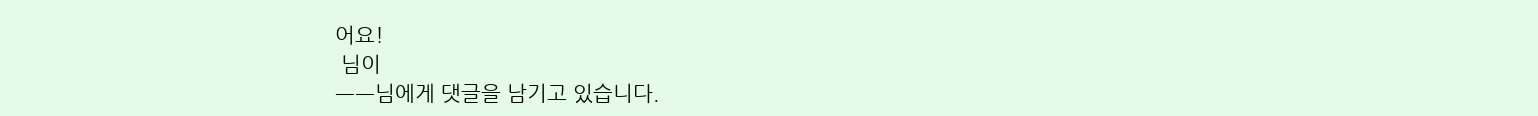어요!
 님이
ㅡㅡ님에게 댓글을 남기고 있습니다.